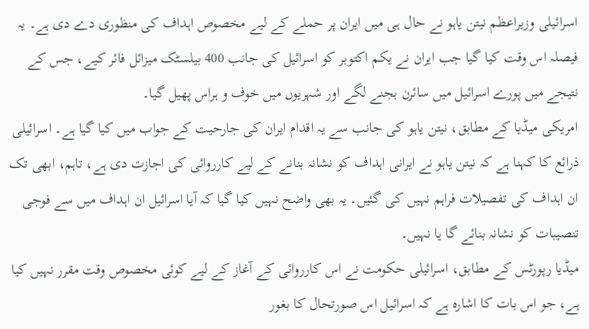اسرائیلی وزیراعظم نیتن یاہو نے حال ہی میں ایران پر حملے کے لیے مخصوص اہداف کی منظوری دے دی ہے۔ یہ فیصلہ اس وقت کیا گیا جب ایران نے یکم اکتوبر کو اسرائیل کی جانب 400 بیلسٹک میزائل فائر کیے، جس کے نتیجے میں پورے اسرائیل میں سائرن بجنے لگے اور شہریوں میں خوف و ہراس پھیل گیا۔
امریکی میڈیا کے مطابق، نیتن یاہو کی جانب سے یہ اقدام ایران کی جارحیت کے جواب میں کیا گیا ہے۔ اسرائیلی ذرائع کا کہنا ہے کہ نیتن یاہو نے ایرانی اہداف کو نشانہ بنانے کے لیے کارروائی کی اجازت دی ہے، تاہم، ابھی تک ان اہداف کی تفصیلات فراہم نہیں کی گئیں۔ یہ بھی واضح نہیں کیا گیا کہ آیا اسرائیل ان اہداف میں سے فوجی تنصیبات کو نشانہ بنائے گا یا نہیں۔
میڈیا رپورٹس کے مطابق، اسرائیلی حکومت نے اس کارروائی کے آغاز کے لیے کوئی مخصوص وقت مقرر نہیں کیا ہے، جو اس بات کا اشارہ ہے کہ اسرائیل اس صورتحال کا بغور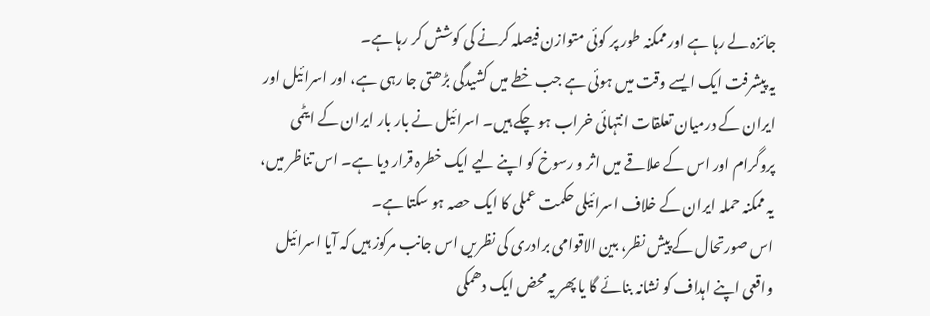جائزہ لے رہا ہے اور ممکنہ طور پر کوئی متوازن فیصلہ کرنے کی کوشش کر رہا ہے۔
یہ پیشرفت ایک ایسے وقت میں ہوئی ہے جب خطے میں کشیدگی بڑھتی جا رہی ہے، اور اسرائیل اور ایران کے درمیان تعلقات انتہائی خراب ہو چکے ہیں۔ اسرائیل نے بار بار ایران کے ایٹمی پروگرام اور اس کے علاقے میں اثر و رسوخ کو اپنے لیے ایک خطرہ قرار دیا ہے۔ اس تناظر میں، یہ ممکنہ حملہ ایران کے خلاف اسرائیلی حکمت عملی کا ایک حصہ ہو سکتا ہے۔
اس صورتحال کے پیش نظر، بین الاقوامی برادری کی نظریں اس جانب مرکوز ہیں کہ آیا اسرائیل واقعی اپنے اہداف کو نشانہ بنائے گا یا پھر یہ محض ایک دھمکی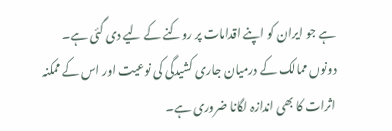ہے جو ایران کو اپنے اقدامات پر روکنے کے لیے دی گئی ہے۔ دونوں ممالک کے درمیان جاری کشیدگی کی نوعیت اور اس کے ممکنہ اثرات کا بھی اندازہ لگانا ضروری ہے۔